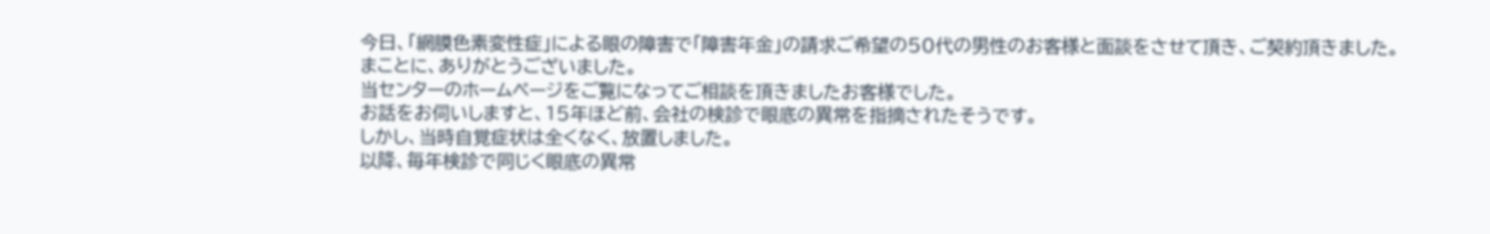今日、「網膜色素変性症」による眼の障害で「障害年金」の請求ご希望の50代の男性のお客様と面談をさせて頂き、ご契約頂きました。
まことに、ありがとうございました。
当センターのホームページをご覧になってご相談を頂きましたお客様でした。
お話をお伺いしますと、15年ほど前、会社の検診で眼底の異常を指摘されたそうです。
しかし、当時自覚症状は全くなく、放置しました。
以降、毎年検診で同じく眼底の異常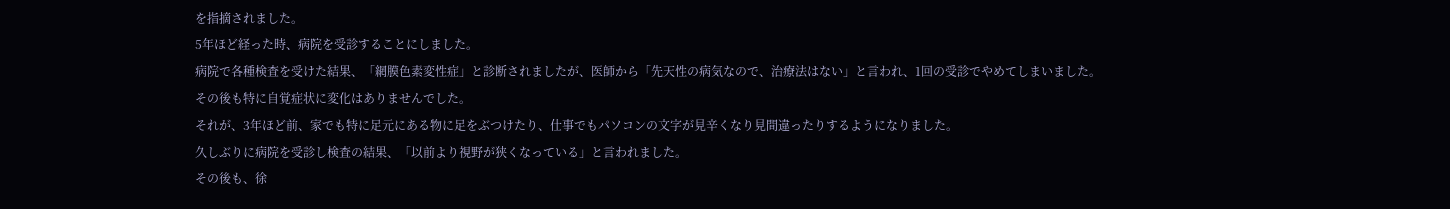を指摘されました。
5年ほど経った時、病院を受診することにしました。
病院で各種検査を受けた結果、「網膜色素変性症」と診断されましたが、医師から「先天性の病気なので、治療法はない」と言われ、1回の受診でやめてしまいました。
その後も特に自覚症状に変化はありませんでした。
それが、3年ほど前、家でも特に足元にある物に足をぶつけたり、仕事でもパソコンの文字が見辛くなり見間違ったりするようになりました。
久しぶりに病院を受診し検査の結果、「以前より視野が狭くなっている」と言われました。
その後も、徐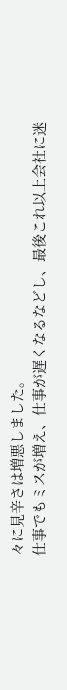々に見辛さは増悪しました。
仕事でもミスが増え、仕事が遅くなるなどし、最後これ以上会社に迷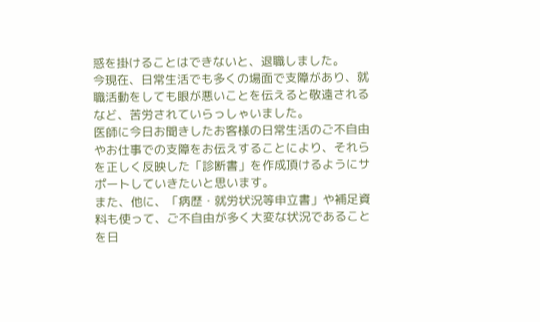惑を掛けることはできないと、退職しました。
今現在、日常生活でも多くの場面で支障があり、就職活動をしても眼が悪いことを伝えると敬遠されるなど、苦労されていらっしゃいました。
医師に今日お聞きしたお客様の日常生活のご不自由やお仕事での支障をお伝えすることにより、それらを正しく反映した「診断書」を作成頂けるようにサポートしていきたいと思います。
また、他に、「病歴・就労状況等申立書」や補足資料も使って、ご不自由が多く大変な状況であることを日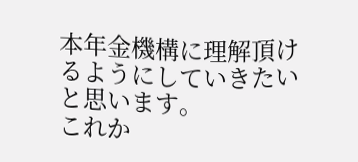本年金機構に理解頂けるようにしていきたいと思います。
これか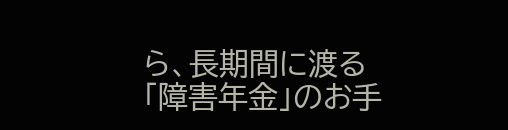ら、長期間に渡る「障害年金」のお手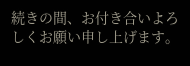続きの間、お付き合いよろしくお願い申し上げます。